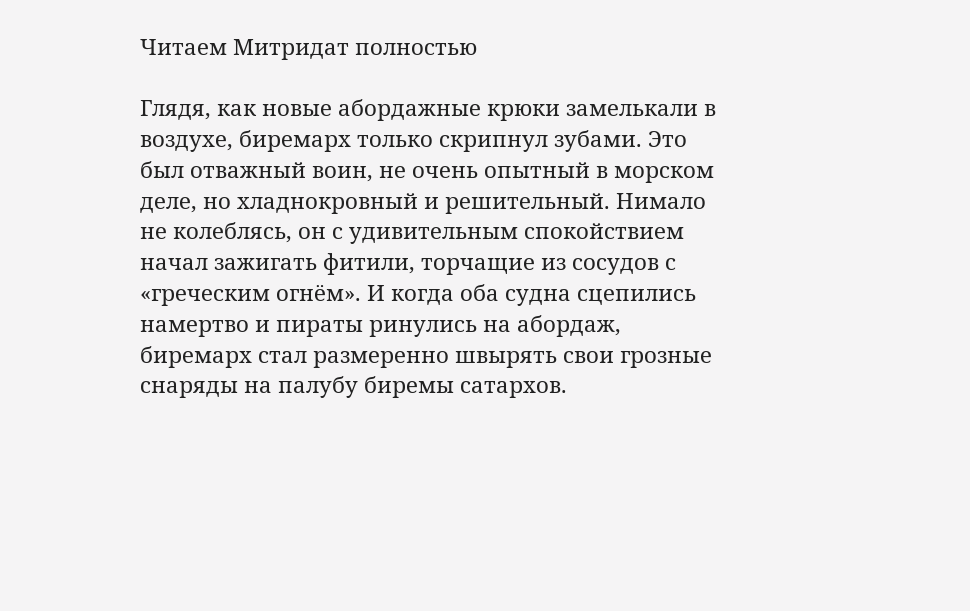Читаем Митридат полностью

Глядя, как новые абордажные крюки замелькали в воздухе, биремарх только скрипнул зубами. Это был отважный воин, не очень опытный в морском деле, но хладнокровный и решительный. Нимало не колеблясь, он с удивительным спокойствием начал зажигать фитили, торчащие из сосудов с «греческим огнём». И когда оба судна сцепились намертво и пираты ринулись на абордаж, биремарх стал размеренно швырять свои грозные снаряды на палубу биремы сатархов.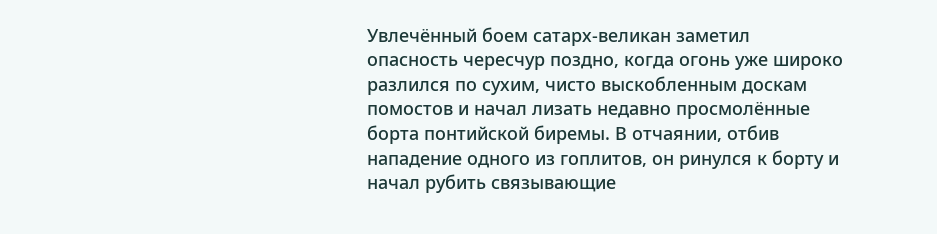Увлечённый боем сатарх-великан заметил опасность чересчур поздно, когда огонь уже широко разлился по сухим, чисто выскобленным доскам помостов и начал лизать недавно просмолённые борта понтийской биремы. В отчаянии, отбив нападение одного из гоплитов, он ринулся к борту и начал рубить связывающие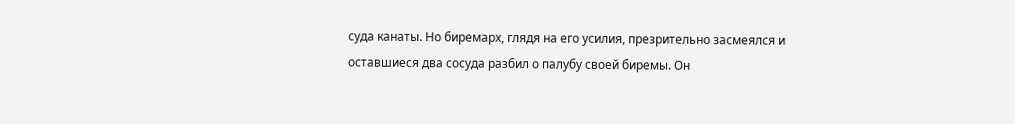суда канаты. Но биремарх, глядя на его усилия, презрительно засмеялся и оставшиеся два сосуда разбил о палубу своей биремы. Он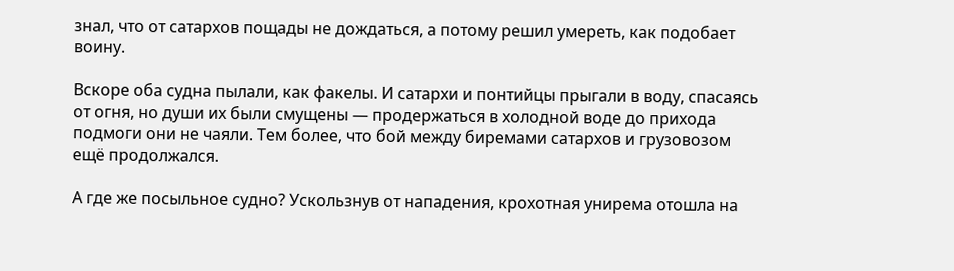знал, что от сатархов пощады не дождаться, а потому решил умереть, как подобает воину.

Вскоре оба судна пылали, как факелы. И сатархи и понтийцы прыгали в воду, спасаясь от огня, но души их были смущены — продержаться в холодной воде до прихода подмоги они не чаяли. Тем более, что бой между биремами сатархов и грузовозом ещё продолжался.

А где же посыльное судно? Ускользнув от нападения, крохотная унирема отошла на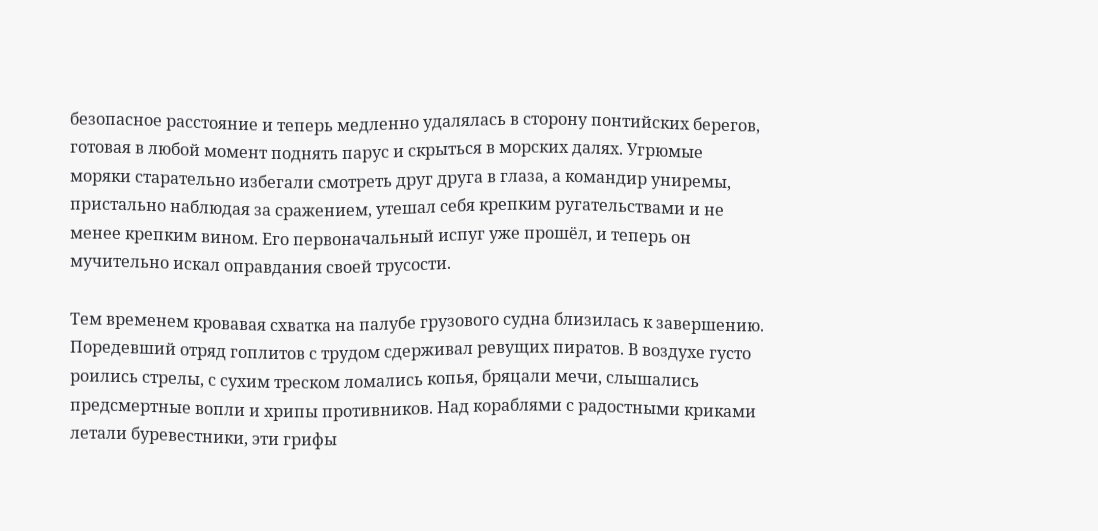безопасное расстояние и теперь медленно удалялась в сторону понтийских берегов, готовая в любой момент поднять парус и скрыться в морских далях. Угрюмые моряки старательно избегали смотреть друг друга в глаза, а командир униремы, пристально наблюдая за сражением, утешал себя крепким ругательствами и не менее крепким вином. Его первоначальный испуг уже прошёл, и теперь он мучительно искал оправдания своей трусости.

Тем временем кровавая схватка на палубе грузового судна близилась к завершению. Поредевший отряд гоплитов с трудом сдерживал ревущих пиратов. В воздухе густо роились стрелы, с сухим треском ломались копья, бряцали мечи, слышались предсмертные вопли и хрипы противников. Над кораблями с радостными криками летали буревестники, эти грифы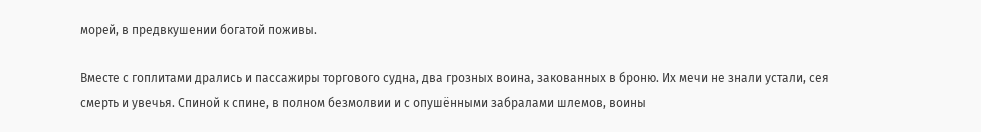морей, в предвкушении богатой поживы.

Вместе с гоплитами дрались и пассажиры торгового судна, два грозных воина, закованных в броню. Их мечи не знали устали, сея смерть и увечья. Спиной к спине, в полном безмолвии и с опушёнными забралами шлемов, воины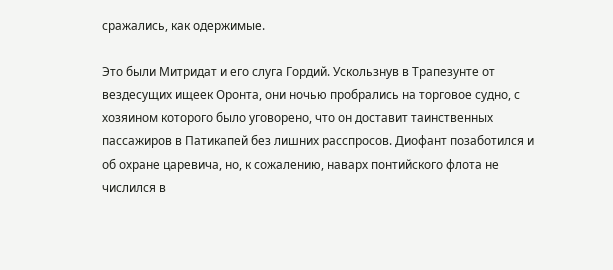сражались, как одержимые.

Это были Митридат и его слуга Гордий. Ускользнув в Трапезунте от вездесущих ищеек Оронта, они ночью пробрались на торговое судно, с хозяином которого было уговорено, что он доставит таинственных пассажиров в Патикапей без лишних расспросов. Диофант позаботился и об охране царевича, но, к сожалению, наварх понтийского флота не числился в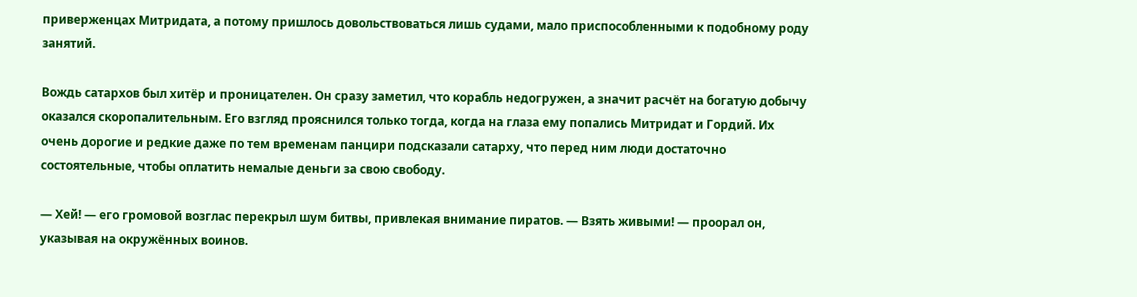приверженцах Митридата, а потому пришлось довольствоваться лишь судами, мало приспособленными к подобному роду занятий.

Вождь сатархов был хитёр и проницателен. Он сразу заметил, что корабль недогружен, а значит расчёт на богатую добычу оказался скоропалительным. Его взгляд прояснился только тогда, когда на глаза ему попались Митридат и Гордий. Их очень дорогие и редкие даже по тем временам панцири подсказали сатарху, что перед ним люди достаточно состоятельные, чтобы оплатить немалые деньги за свою свободу.

— Хей! — его громовой возглас перекрыл шум битвы, привлекая внимание пиратов. — Взять живыми! — проорал он, указывая на окружённых воинов.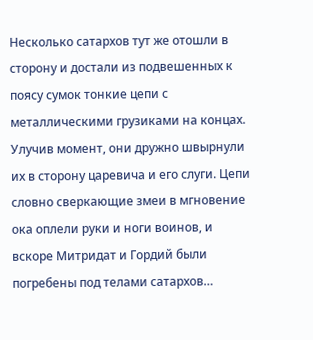Несколько сатархов тут же отошли в сторону и достали из подвешенных к поясу сумок тонкие цепи с металлическими грузиками на концах. Улучив момент, они дружно швырнули их в сторону царевича и его слуги. Цепи словно сверкающие змеи в мгновение ока оплели руки и ноги воинов, и вскоре Митридат и Гордий были погребены под телами сатархов…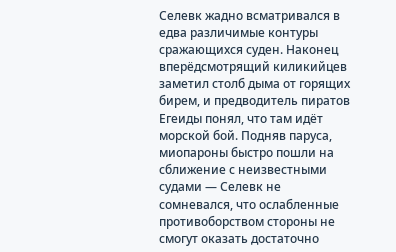Селевк жадно всматривался в едва различимые контуры сражающихся суден. Наконец вперёдсмотрящий киликийцев заметил столб дыма от горящих бирем, и предводитель пиратов Егеиды понял, что там идёт морской бой. Подняв паруса, миопароны быстро пошли на сближение с неизвестными судами — Селевк не сомневался, что ослабленные противоборством стороны не смогут оказать достаточно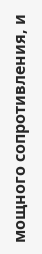мощного сопротивления, и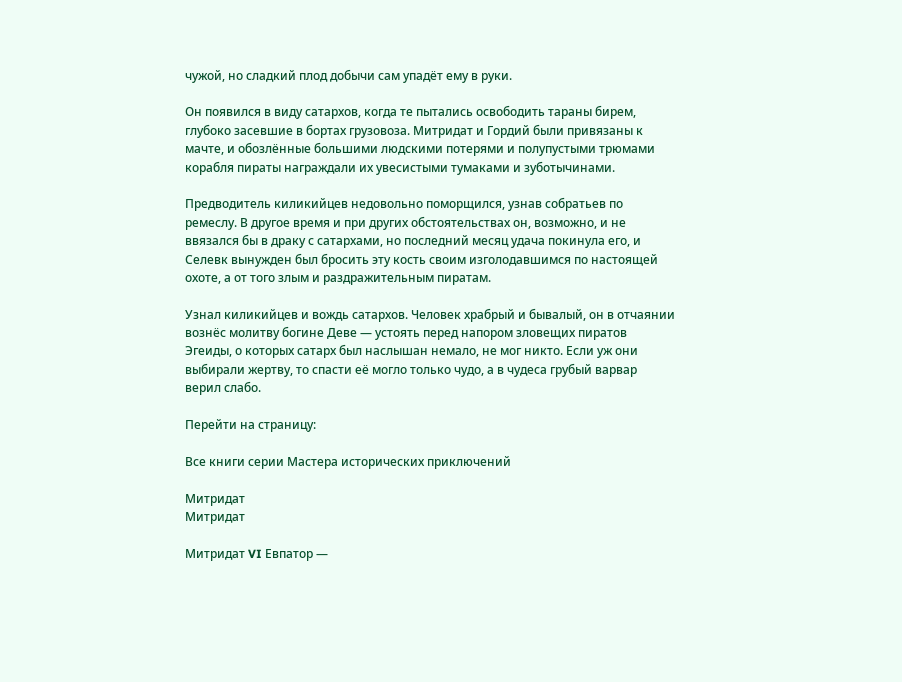чужой, но сладкий плод добычи сам упадёт ему в руки.

Он появился в виду сатархов, когда те пытались освободить тараны бирем, глубоко засевшие в бортах грузовоза. Митридат и Гордий были привязаны к мачте, и обозлённые большими людскими потерями и полупустыми трюмами корабля пираты награждали их увесистыми тумаками и зуботычинами.

Предводитель киликийцев недовольно поморщился, узнав собратьев по ремеслу. В другое время и при других обстоятельствах он, возможно, и не ввязался бы в драку с сатархами, но последний месяц удача покинула его, и Селевк вынужден был бросить эту кость своим изголодавшимся по настоящей охоте, а от того злым и раздражительным пиратам.

Узнал киликийцев и вождь сатархов. Человек храбрый и бывалый, он в отчаянии вознёс молитву богине Деве — устоять перед напором зловещих пиратов Эгеиды, о которых сатарх был наслышан немало, не мог никто. Если уж они выбирали жертву, то спасти её могло только чудо, а в чудеса грубый варвар верил слабо.

Перейти на страницу:

Все книги серии Мастера исторических приключений

Митридат
Митридат

Митридат VI Евпатор —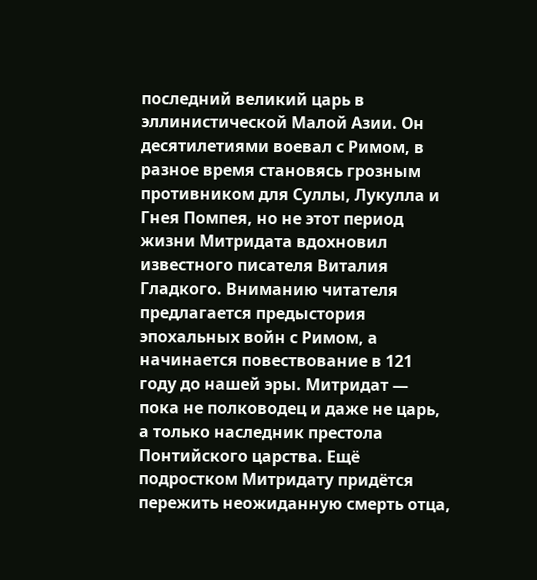последний великий царь в эллинистической Малой Азии. Он десятилетиями воевал с Римом, в разное время становясь грозным противником для Суллы, Лукулла и Гнея Помпея, но не этот период жизни Митридата вдохновил известного писателя Виталия Гладкого. Вниманию читателя предлагается предыстория эпохальных войн с Римом, а начинается повествование в 121 году до нашей эры. Митридат — пока не полководец и даже не царь, а только наследник престола Понтийского царства. Ещё подростком Митридату придётся пережить неожиданную смерть отца,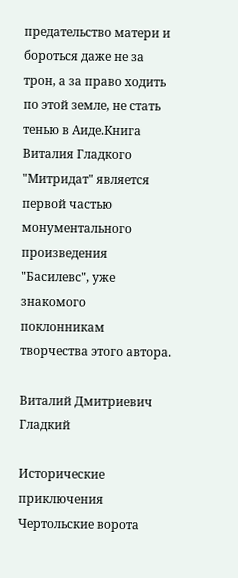предательство матери и бороться даже не за трон, а за право ходить по этой земле, не стать тенью в Аиде.Книга Виталия Гладкого "Митридат" является первой частью монументального произведения "Басилевс", уже знакомого поклонникам творчества этого автора.

Виталий Дмитриевич Гладкий

Исторические приключения
Чертольские ворота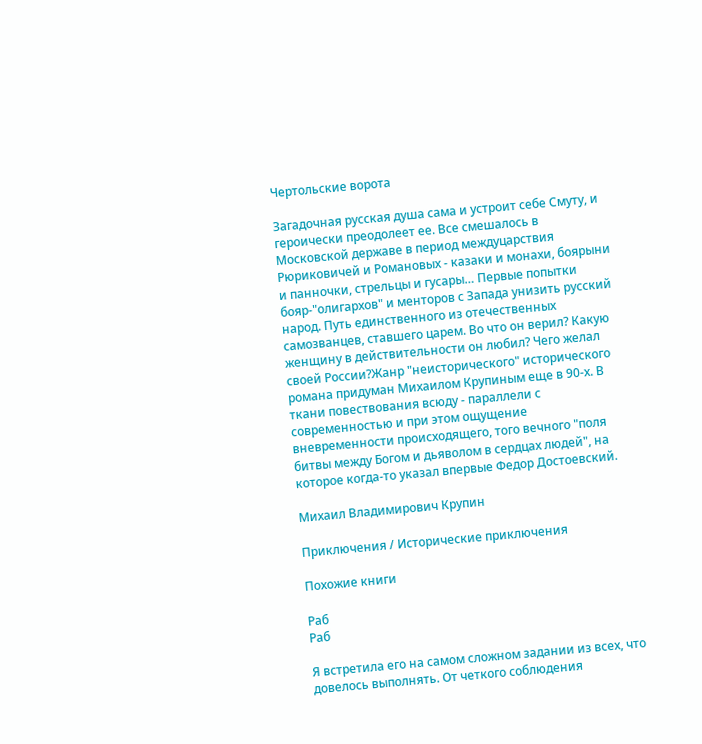Чертольские ворота

Загадочная русская душа сама и устроит себе Смуту, и героически преодолеет ее. Все смешалось в Московской державе в период междуцарствия Рюриковичей и Романовых - казаки и монахи, боярыни и панночки, стрельцы и гусары… Первые попытки бояр-"олигархов" и менторов с Запада унизить русский народ. Путь единственного из отечественных самозванцев, ставшего царем. Во что он верил? Какую женщину в действительности он любил? Чего желал своей России?Жанр "неисторического" исторического романа придуман Михаилом Крупиным еще в 90-х. В ткани повествования всюду - параллели с современностью и при этом ощущение вневременности происходящего, того вечного "поля битвы между Богом и дьяволом в сердцах людей", на которое когда-то указал впервые Федор Достоевский.

Михаил Владимирович Крупин

Приключения / Исторические приключения

Похожие книги

Раб
Раб

Я встретила его на самом сложном задании из всех, что довелось выполнять. От четкого соблюдения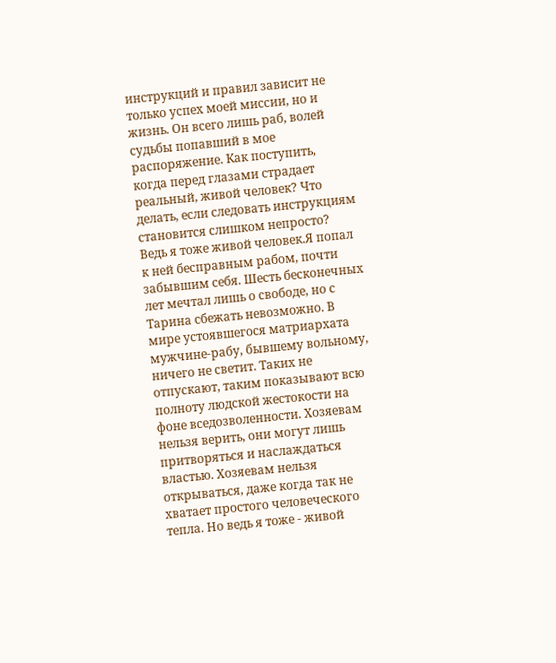инструкций и правил зависит не только успех моей миссии, но и жизнь. Он всего лишь раб, волей судьбы попавший в мое распоряжение. Как поступить, когда перед глазами страдает реальный, живой человек? Что делать, если следовать инструкциям становится слишком непросто? Ведь я тоже живой человек.Я попал к ней бесправным рабом, почти забывшим себя. Шесть бесконечных лет мечтал лишь о свободе, но с Тарина сбежать невозможно. В мире устоявшегося матриархата мужчине-рабу, бывшему вольному, ничего не светит. Таких не отпускают, таким показывают всю полноту людской жестокости на фоне вседозволенности. Хозяевам нельзя верить, они могут лишь притворяться и наслаждаться властью. Хозяевам нельзя открываться, даже когда так не хватает простого человеческого тепла. Но ведь я тоже - живой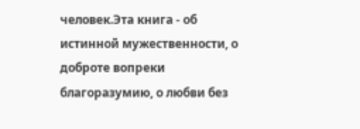человек.Эта книга - об истинной мужественности, о доброте вопреки благоразумию, о любви без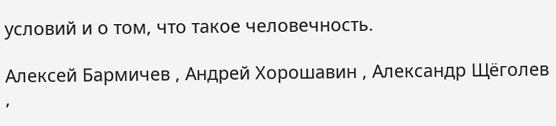условий и о том, что такое человечность.

Алексей Бармичев , Андрей Хорошавин , Александр Щёголев ,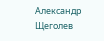Александр Щеголев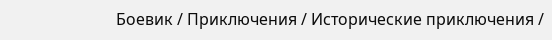Боевик / Приключения / Исторические приключения /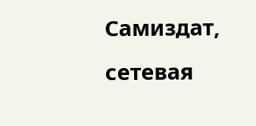Самиздат, сетевая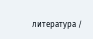литература /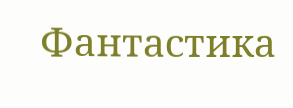Фантастика